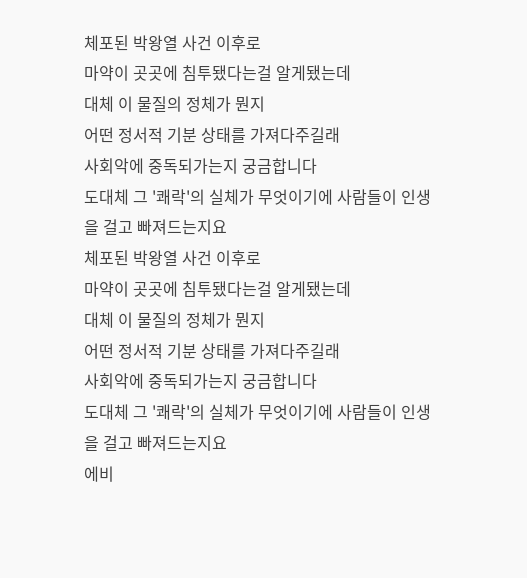체포된 박왕열 사건 이후로
마약이 곳곳에 침투됐다는걸 알게됐는데
대체 이 물질의 정체가 뭔지
어떤 정서적 기분 상태를 가져다주길래
사회악에 중독되가는지 궁금합니다
도대체 그 '쾌락'의 실체가 무엇이기에 사람들이 인생을 걸고 빠져드는지요
체포된 박왕열 사건 이후로
마약이 곳곳에 침투됐다는걸 알게됐는데
대체 이 물질의 정체가 뭔지
어떤 정서적 기분 상태를 가져다주길래
사회악에 중독되가는지 궁금합니다
도대체 그 '쾌락'의 실체가 무엇이기에 사람들이 인생을 걸고 빠져드는지요
에비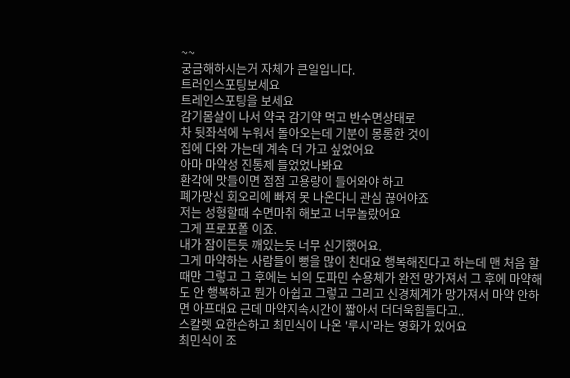~~
궁금해하시는거 자체가 큰일입니다.
트러인스포팅보세요
트레인스포팅을 보세요
감기몸살이 나서 약국 감기약 먹고 반수면상태로
차 뒷좌석에 누워서 돌아오는데 기분이 몽롱한 것이
집에 다와 가는데 계속 더 가고 싶었어요
아마 마약성 진통제 들었었나봐요
환각에 맛들이면 점점 고용량이 들어와야 하고
폐가망신 회오리에 빠져 못 나온다니 관심 끊어야죠
저는 성형할때 수면마취 해보고 너무놀랐어요
그게 프로포폴 이죠.
내가 잠이든듯 깨있는듯 너무 신기했어요.
그게 마약하는 사람들이 뻥을 많이 친대요 행복해진다고 하는데 맨 처음 할때만 그렇고 그 후에는 뇌의 도파민 수용체가 완전 망가져서 그 후에 마약해도 안 행복하고 뭔가 아쉽고 그렇고 그리고 신경체계가 망가져서 마약 안하면 아프대요 근데 마약지속시간이 짧아서 더더욱힘들다고..
스칼렛 요한슨하고 최민식이 나온 '루시'라는 영화가 있어요
최민식이 조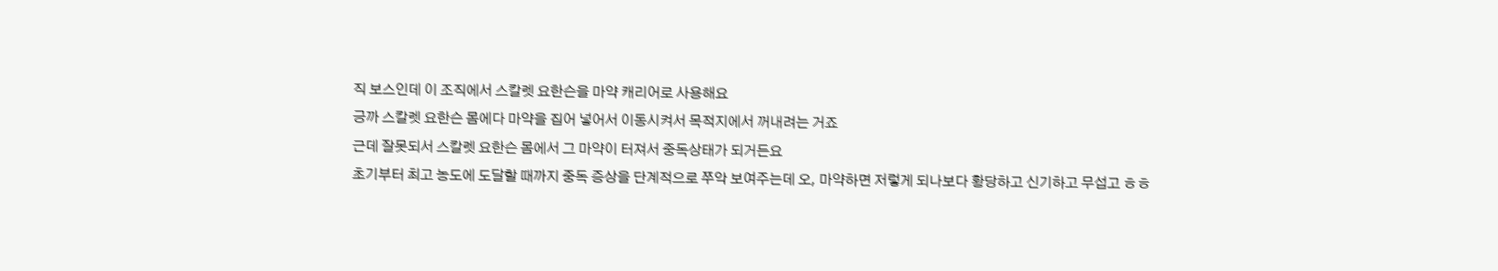직 보스인데 이 조직에서 스칼렛 요한슨을 마약 캐리어로 사용해요
긍까 스칼렛 요한슨 몸에다 마약을 집어 넣어서 이동시켜서 목적지에서 꺼내려는 거죠
근데 잘못되서 스칼렛 요한슨 몸에서 그 마약이 터져서 중독상태가 되거든요
초기부터 최고 농도에 도달할 때까지 중독 증상을 단계적으로 쭈악 보여주는데 오, 마약하면 저렇게 되나보다 황당하고 신기하고 무섭고 ㅎㅎ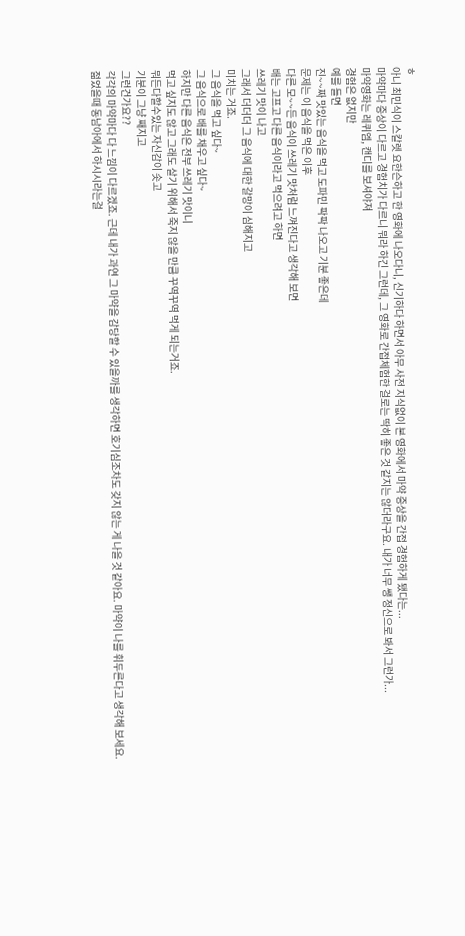ㅎ
아니 최민식이 스칼렛 요한슨하고 한 영화에 나오다니, 신기하다 하면서 아무 사전 지식없이 본 영화에서 마약 증상을 간접 경험하게 됐다는...
마약마다 증상이 다르고 경험치가 다르니 뭐라 하긴 그런데, 그 영화로 간접체험한 걸로는 딱히 좋은 것 같지는 않더라구요. 내가 너무 쌩 정신으로 봐서 그런가...
마약영화는 레퀴엠, 캔디를 보셔야져
경험은 없지만
예를 들면
진~~짜 맛있는 음식을 먹고 도파민 팍팍 나오고 기분 좋은데
문제는 이 음식을 먹은 이후
다른 모~~든 음식이 쓰레기 맛처럼 느껴진다고 생각해 보면
배는 고프고 다른 음식이라고 먹으려고 하면
쓰레기 맛이 나고
그래서 더더더 그 음식에 대한 갈망이 심해지고
미치는 거죠.
그 음식을 먹고 싶다~
그 음식으로 배를 채우고 싶다~
하지만 다른 음식은 전부 쓰레기 맛이니
먹고 싶지도 않고 그래도 살기 위해서 죽지 않을 만큼 꾸역꾸역 먹게 되는거죠.
뭐든다할수있는 자신감이 솟고
기분이 그냥 째지고
그런건가요??
각각의 마약마다 다 느낌이 다르겠죠. 근데 내가 과연 그 마약을 감당할 수 있을까를 생각하면 호기심조차도 갖지 않는 게 나을 것 같아요. 마약이 나를 휘두른다고 생각해 보세요.
젊었을때 동남아에서 하시시라는걸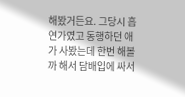해봤거든요. 그당시 흡연가였고 동행하던 애가 사봤는데 한번 해볼까 해서 담배입에 싸서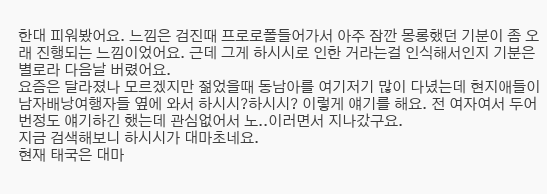한대 피워봤어요. 느낌은 검진때 프로로폴들어가서 아주 잠깐 몽롱했던 기분이 좀 오래 진행되는 느낌이었어요. 근데 그게 하시시로 인한 거라는걸 인식해서인지 기분은 별로라 다음날 버렸어요.
요즘은 달라졌나 모르겠지만 젊었을때 동남아를 여기저기 많이 다녔는데 현지애들이 남자배낭여행자들 옆에 와서 하시시?하시시? 이렇게 얘기를 해요. 전 여자여서 두어번정도 얘기하긴 했는데 관심없어서 노..이러면서 지나갔구요.
지금 검색해보니 하시시가 대마초네요.
현재 태국은 대마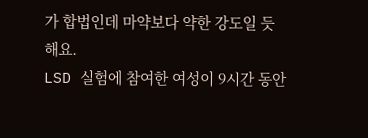가 합법인데 마약보다 약한 강도일 듯 해요.
LSD 실험에 참여한 여성이 9시간 동안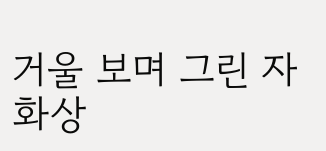거울 보며 그린 자화상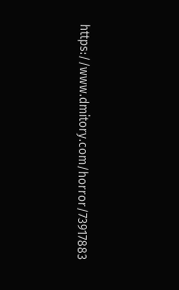https://www.dmitory.com/horror/73917883